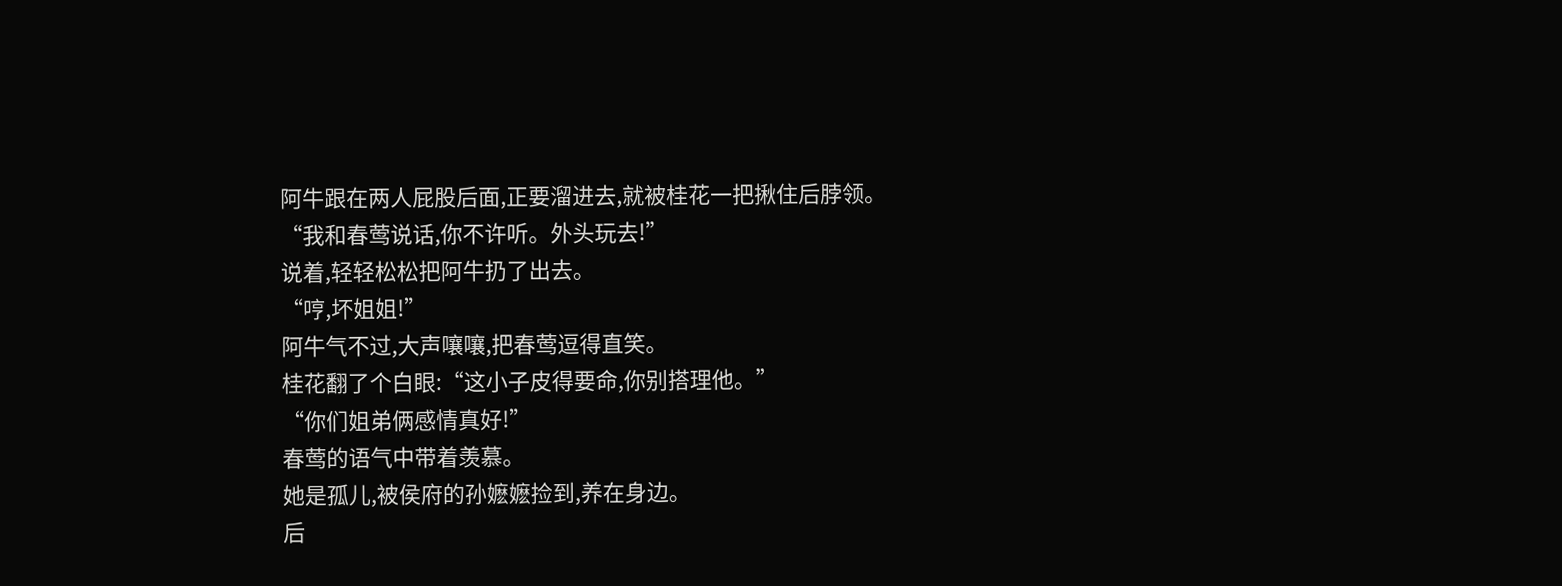阿牛跟在两人屁股后面,正要溜进去,就被桂花一把揪住后脖领。
“我和春莺说话,你不许听。外头玩去!”
说着,轻轻松松把阿牛扔了出去。
“哼,坏姐姐!”
阿牛气不过,大声嚷嚷,把春莺逗得直笑。
桂花翻了个白眼:“这小子皮得要命,你别搭理他。”
“你们姐弟俩感情真好!”
春莺的语气中带着羡慕。
她是孤儿,被侯府的孙嬷嬷捡到,养在身边。
后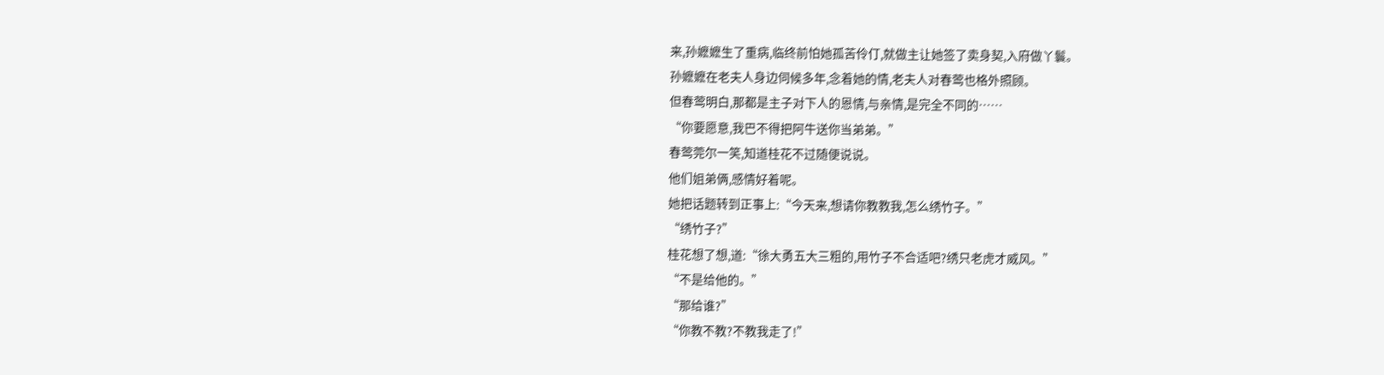来,孙嬷嬷生了重病,临终前怕她孤苦伶仃,就做主让她签了卖身契,入府做丫鬟。
孙嬷嬷在老夫人身边伺候多年,念着她的情,老夫人对春莺也格外照顾。
但春莺明白,那都是主子对下人的恩情,与亲情,是完全不同的……
“你要愿意,我巴不得把阿牛送你当弟弟。”
春莺莞尔一笑,知道桂花不过随便说说。
他们姐弟俩,感情好着呢。
她把话题转到正事上:“今天来,想请你教教我,怎么绣竹子。”
“绣竹子?”
桂花想了想,道:“徐大勇五大三粗的,用竹子不合适吧?绣只老虎才威风。”
“不是给他的。”
“那给谁?”
“你教不教?不教我走了!”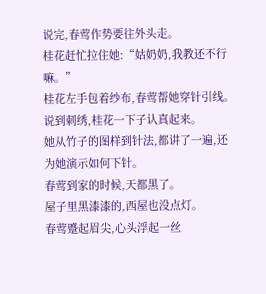说完,春莺作势要往外头走。
桂花赶忙拉住她:“姑奶奶,我教还不行嘛。”
桂花左手包着纱布,春莺帮她穿针引线。
说到刺绣,桂花一下子认真起来。
她从竹子的图样到针法,都讲了一遍,还为她演示如何下针。
春莺到家的时候,天都黑了。
屋子里黑漆漆的,西屋也没点灯。
春莺蹙起眉尖,心头浮起一丝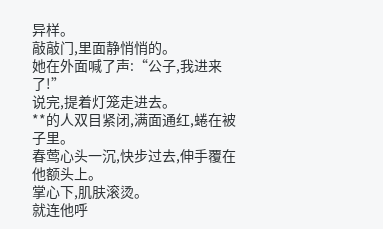异样。
敲敲门,里面静悄悄的。
她在外面喊了声:“公子,我进来了!”
说完,提着灯笼走进去。
**的人双目紧闭,满面通红,蜷在被子里。
春莺心头一沉,快步过去,伸手覆在他额头上。
掌心下,肌肤滚烫。
就连他呼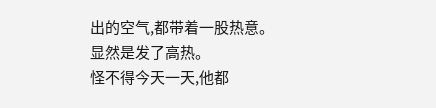出的空气,都带着一股热意。
显然是发了高热。
怪不得今天一天,他都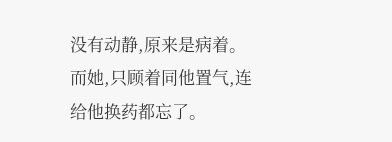没有动静,原来是病着。
而她,只顾着同他置气,连给他换药都忘了。